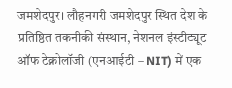जमशेदपुर। लौहनगरी जमशेदपुर स्थित देश के प्रतिष्ठित तकनीकी संस्थान, नेशनल इंस्टीट्यूट ऑफ टेक्नोलॉजी (एनआईटी – NIT) में एक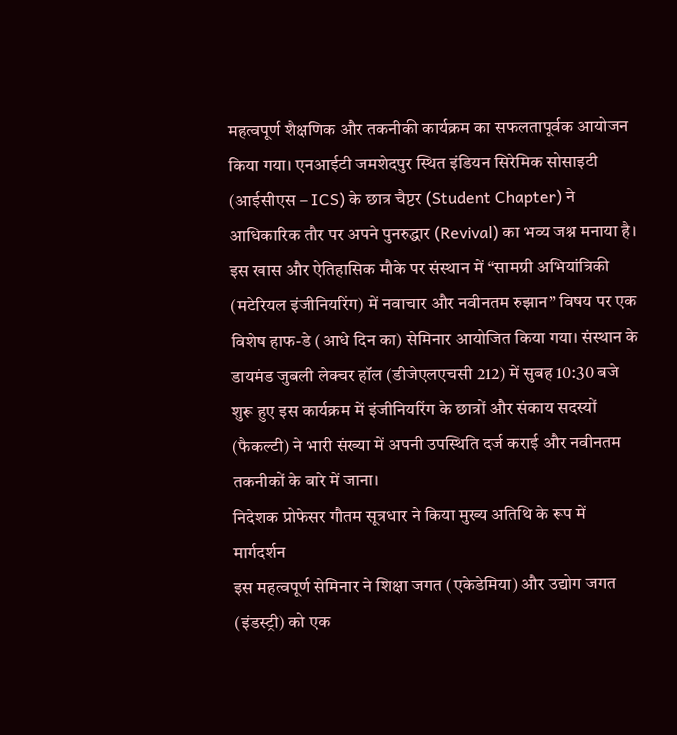महत्वपूर्ण शैक्षणिक और तकनीकी कार्यक्रम का सफलतापूर्वक आयोजन किया गया। एनआईटी जमशेदपुर स्थित इंडियन सिरेमिक सोसाइटी (आईसीएस – ICS) के छात्र चैप्टर (Student Chapter) ने आधिकारिक तौर पर अपने पुनरुद्धार (Revival) का भव्य जश्न मनाया है। इस खास और ऐतिहासिक मौके पर संस्थान में “सामग्री अभियांत्रिकी (मटेरियल इंजीनियरिंग) में नवाचार और नवीनतम रुझान” विषय पर एक विशेष हाफ-डे (आधे दिन का) सेमिनार आयोजित किया गया। संस्थान के डायमंड जुबली लेक्चर हॉल (डीजेएलएचसी 212) में सुबह 10:30 बजे शुरू हुए इस कार्यक्रम में इंजीनियरिंग के छात्रों और संकाय सदस्यों (फैकल्टी) ने भारी संख्या में अपनी उपस्थिति दर्ज कराई और नवीनतम तकनीकों के बारे में जाना।
निदेशक प्रोफेसर गौतम सूत्रधार ने किया मुख्य अतिथि के रूप में मार्गदर्शन
इस महत्वपूर्ण सेमिनार ने शिक्षा जगत (एकेडेमिया) और उद्योग जगत (इंडस्ट्री) को एक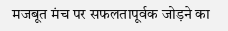मजबूत मंच पर सफलतापूर्वक जोड़ने का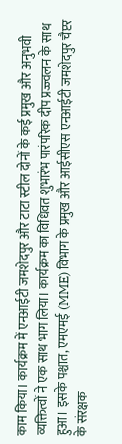काम किया। कार्यक्रम में एनआईटी जमशेदपुर और टाटा स्टील दोनों के कई प्रमुख और अनुभवी व्यक्तित्वों ने एक साथ भाग लिया। कार्यक्रम का विधिवत शुभारंभ पारंपरिक दीप प्रज्ज्वलन के साथ हुआ। इसके पश्चात, एमएमई (MME) विभाग के प्रमुख और आईसीएस एनआईटी जमशेदपुर चैप्टर के संरक्षक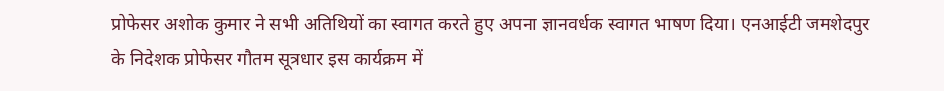प्रोफेसर अशोक कुमार ने सभी अतिथियों का स्वागत करते हुए अपना ज्ञानवर्धक स्वागत भाषण दिया। एनआईटी जमशेदपुर के निदेशक प्रोफेसर गौतम सूत्रधार इस कार्यक्रम में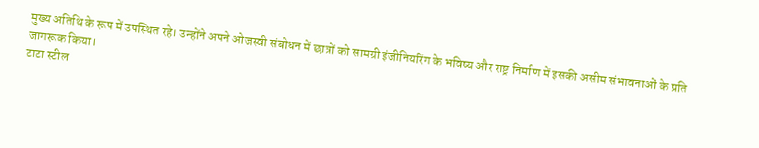मुख्य अतिथि के रूप में उपस्थित रहे। उन्होंने अपने ओजस्वी संबोधन में छात्रों को सामग्री इंजीनियरिंग के भविष्य और राष्ट्र निर्माण में इसकी असीम संभावनाओं के प्रति जागरूक किया।
टाटा स्टील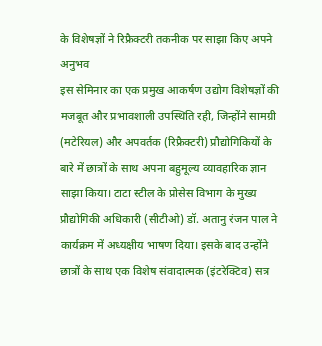के विशेषज्ञों ने रिफ्रैक्टरी तकनीक पर साझा किए अपने अनुभव
इस सेमिनार का एक प्रमुख आकर्षण उद्योग विशेषज्ञों की मजबूत और प्रभावशाली उपस्थिति रही, जिन्होंने सामग्री (मटेरियल) और अपवर्तक (रिफ्रैक्टरी) प्रौद्योगिकियों के बारे में छात्रों के साथ अपना बहुमूल्य व्यावहारिक ज्ञान साझा किया। टाटा स्टील के प्रोसेस विभाग के मुख्य प्रौद्योगिकी अधिकारी (सीटीओ) डॉ. अतानु रंजन पाल ने कार्यक्रम में अध्यक्षीय भाषण दिया। इसके बाद उन्होंने छात्रों के साथ एक विशेष संवादात्मक (इंटरेक्टिव) सत्र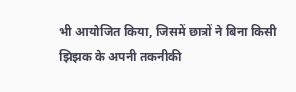भी आयोजित किया, जिसमें छात्रों ने बिना किसी झिझक के अपनी तकनीकी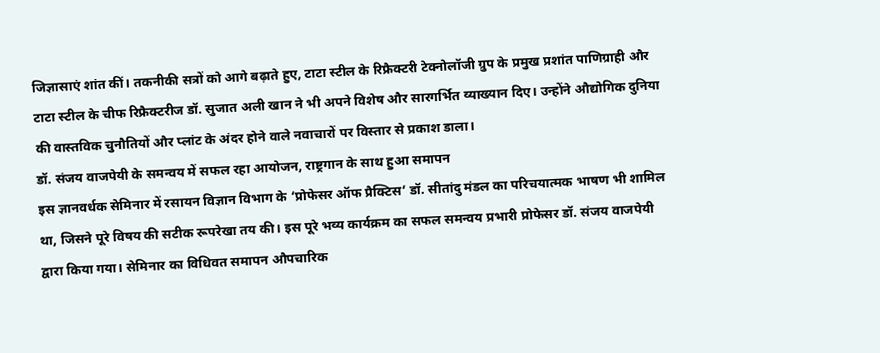जिज्ञासाएं शांत कीं। तकनीकी सत्रों को आगे बढ़ाते हुए, टाटा स्टील के रिफ्रैक्टरी टेक्नोलॉजी ग्रुप के प्रमुख प्रशांत पाणिग्राही और टाटा स्टील के चीफ रिफ्रैक्टरीज डॉ. सुजात अली खान ने भी अपने विशेष और सारगर्भित व्याख्यान दिए। उन्होंने औद्योगिक दुनिया की वास्तविक चुनौतियों और प्लांट के अंदर होने वाले नवाचारों पर विस्तार से प्रकाश डाला।
डॉ. संजय वाजपेयी के समन्वय में सफल रहा आयोजन, राष्ट्रगान के साथ हुआ समापन
इस ज्ञानवर्धक सेमिनार में रसायन विज्ञान विभाग के ‘प्रोफेसर ऑफ प्रैक्टिस’ डॉ. सीतांदु मंडल का परिचयात्मक भाषण भी शामिल था, जिसने पूरे विषय की सटीक रूपरेखा तय की। इस पूरे भव्य कार्यक्रम का सफल समन्वय प्रभारी प्रोफेसर डॉ. संजय वाजपेयी द्वारा किया गया। सेमिनार का विधिवत समापन औपचारिक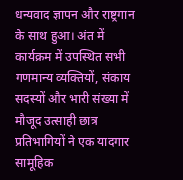धन्यवाद ज्ञापन और राष्ट्रगान के साथ हुआ। अंत में कार्यक्रम में उपस्थित सभी गणमान्य व्यक्तियों, संकाय सदस्यों और भारी संख्या में मौजूद उत्साही छात्र प्रतिभागियों ने एक यादगार सामूहिक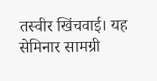तस्वीर खिंचवाई। यह सेमिनार सामग्री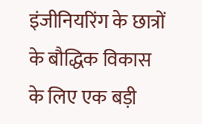इंजीनियरिंग के छात्रों के बौद्धिक विकास के लिए एक बड़ी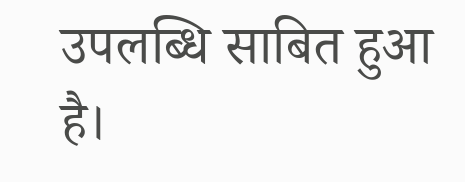उपलब्धि साबित हुआ है।